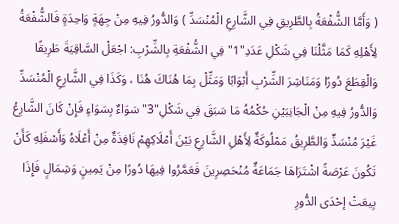( وَأَمَّا الشُّفْعَةُ بِالطَّرِيقِ فِي الشَّارِعِ الْمُنْسَدِّ ) وَالدُّورُ فِيهِ مِنْ جِهَةٍ وَاحِدَةٍ فَالشُّفْعَةُ لِأَهْلِهِ كَمَا مَثَّلْنَا فِي شَكْلِ عَدَدِ"1"فِي الشُّفْعَةِ بِالشِّرْبِ: اجْعَلْ السَّاقِيَةَ طَرِيقًا وَالْقِطَعَ دُورًا وَمَنَاشِرَ الشِّرْبِ أَبْوَابًا وَمَثِّلْ بِمَا هُنَاكَ هُنَا ، وَكَذَا فِي الشَّارِعِ الْمُنْسَدِّ وَالدُّورُ فِيهِ مِنْ الْجَانِبَيْنِ حُكْمُهُ مَا سَبَقَ فِي شَكْلِ"3"سَوَاءٌ بِسَوَاءٍ فَإِنْ كَانَ الشَّارِعُ غَيْرَ مُنْسَدٍّ وَالطَّرِيقُ مَمْلُوكَةٌ لِأَهْلِ الشَّارِعِ بَيْنَ أَمْلَاكِهِمْ نَافِذَةٌ مِنْ أَعْلَاهُ وَأَسْفَلِهِ كَأَنْ تَكُونَ عَرْصَةً اشْتَرَاهَا جَمَاعَةٌ مُنْحَصِرِينَ فَعَمَّرُوا فِيهَا دُورًا مِنْ يَمِينٍ وَشِمَالٍ فَإِذَا بِيعَتْ إحْدَى الدُّورِ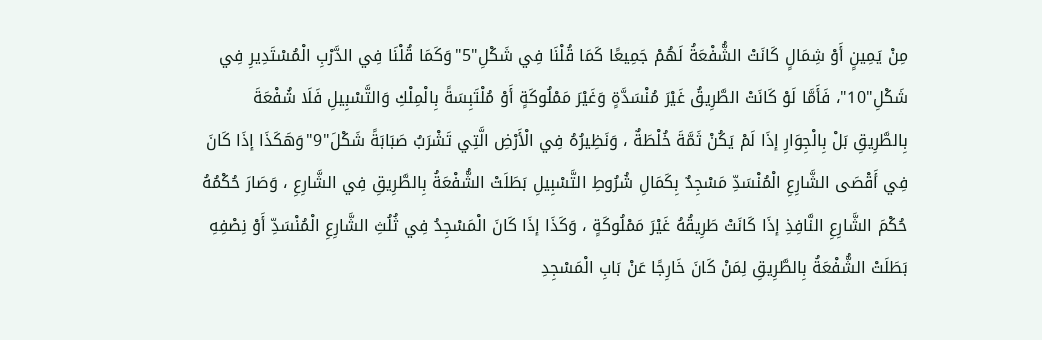مِنْ يَمِينٍ أَوْ شِمَالٍ كَانَتْ الشُّفْعَةُ لَهُمْ جَمِيعًا كَمَا قُلْنَا فِي شَكْلِ"5"وَكَمَا قُلْنَا فِي الدَّرْبِ الْمُسْتَدِيرِ فِي شَكْلِ"10"، فَأَمَّا لَوْ كَانَتْ الطَّرِيقُ غَيْرَ مُنْسَدَّةٍ وَغَيْرَ مَمْلُوكَةٍ أَوْ مُلْتَبِسَةً بِالْمِلْكِ وَالتَّسْبِيلِ فَلَا شُفْعَةَ بِالطَّرِيقِ بَلْ بِالْجِوَارِ إذَا لَمْ يَكُنْ ثَمَّةَ خُلْطَةٌ ، وَنَظِيرُهُ فِي الْأَرْضِ الَّتِي تَشْرَبُ صَبَابَةً شَكْلَ"9"وَهَكَذَا إذَا كَانَ فِي أَقْصَى الشَّارِعِ الْمُنْسَدِّ مَسْجِدٌ بِكَمَالِ شُرُوطِ التَّسْبِيلِ بَطَلَتْ الشُّفْعَةُ بِالطَّرِيقِ فِي الشَّارِعِ ، وَصَارَ حُكْمُهُ حُكْمَ الشَّارِعِ النَّافِذِ إذَا كَانَتْ طَرِيقُهُ غَيْرَ مَمْلُوكَةٍ ، وَكَذَا إذَا كَانَ الْمَسْجِدُ فِي ثُلُثِ الشَّارِعِ الْمُنْسَدِّ أَوْ نِصْفِهِ بَطَلَتْ الشُّفْعَةُ بِالطَّرِيقِ لِمَنْ كَانَ خَارِجًا عَنْ بَابِ الْمَسْجِدِ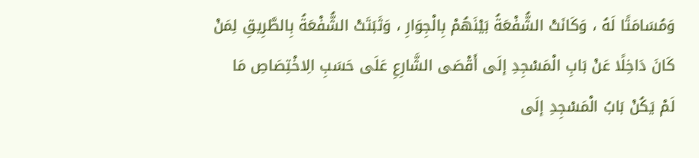وَمُسَامَتًا لَهُ ، وَكَانَتْ الشُّفْعَةُ بَيْنَهُمْ بِالْجِوَارِ ، وَثَبَتَتْ الشُّفْعَةُ بِالطَّرِيقِ لِمَنْ كَانَ دَاخِلًا عَنْ بَابِ الْمَسْجِدِ إلَى أَقْصَى الشَّارِعِ عَلَى حَسَبِ الِاخْتِصَاصِ مَا لَمْ يَكُنْ بَابُ الْمَسْجِدِ إلَى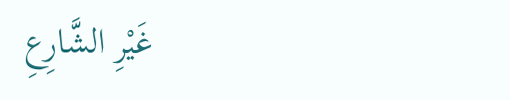غَيْرِ الشَّارِعِ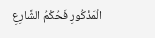الْمَذْكُورِ فَحُكْمُ الشَّارِعِ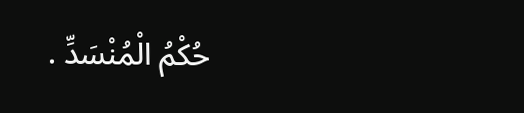حُكْمُ الْمُنْسَدِّ .